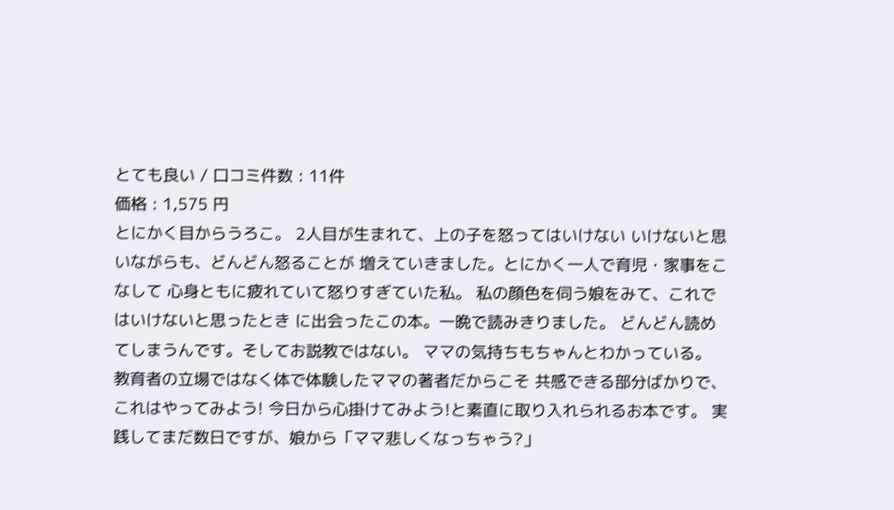とても良い / 口コミ件数 : 11件
価格 : 1,575 円
とにかく目からうろこ。 2人目が生まれて、上の子を怒ってはいけない いけないと思いながらも、どんどん怒ることが 増えていきました。とにかく一人で育児・家事をこなして 心身ともに疲れていて怒りすぎていた私。 私の顔色を伺う娘をみて、これではいけないと思ったとき に出会ったこの本。一晩で読みきりました。 どんどん読めてしまうんです。そしてお説教ではない。 ママの気持ちもちゃんとわかっている。 教育者の立場ではなく体で体験したママの著者だからこそ 共感できる部分ばかりで、これはやってみよう! 今日から心掛けてみよう!と素直に取り入れられるお本です。 実践してまだ数日ですが、娘から「ママ悲しくなっちゃう?」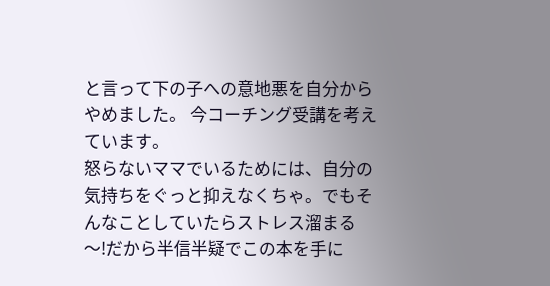と言って下の子への意地悪を自分からやめました。 今コーチング受講を考えています。
怒らないママでいるためには、自分の気持ちをぐっと抑えなくちゃ。でもそんなことしていたらストレス溜まる〜!だから半信半疑でこの本を手に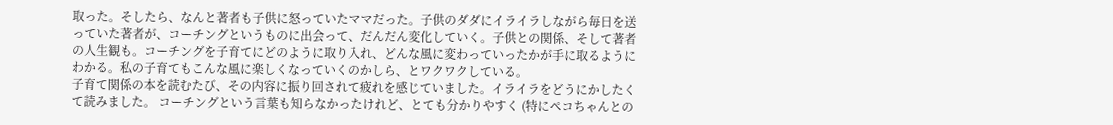取った。そしたら、なんと著者も子供に怒っていたママだった。子供のダダにイライラしながら毎日を送っていた著者が、コーチングというものに出会って、だんだん変化していく。子供との関係、そして著者の人生観も。コーチングを子育てにどのように取り入れ、どんな風に変わっていったかが手に取るようにわかる。私の子育てもこんな風に楽しくなっていくのかしら、とワクワクしている。
子育て関係の本を読むたび、その内容に振り回されて疲れを感じていました。イライラをどうにかしたくて読みました。 コーチングという言葉も知らなかったけれど、とても分かりやすく (特にペコちゃんとの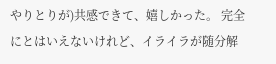やりとりが)共感できて、嬉しかった。 完全にとはいえないけれど、イライラが随分解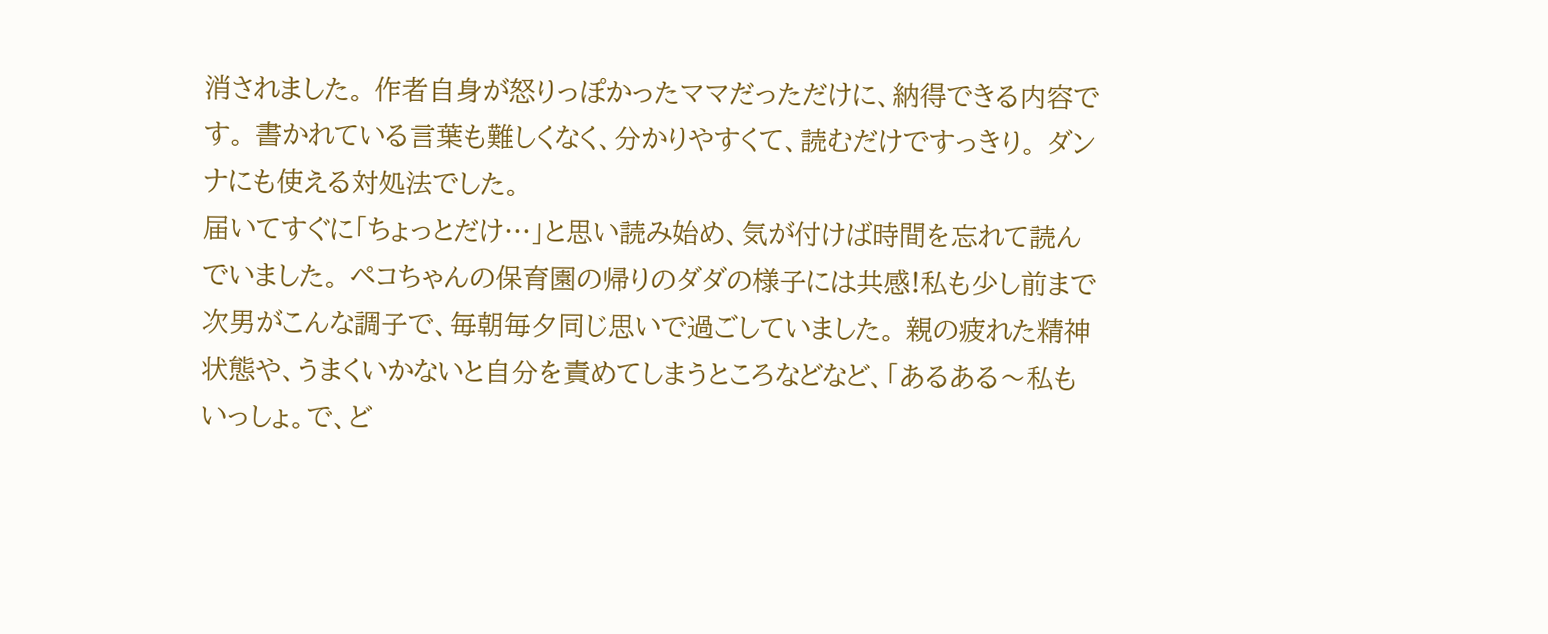消されました。 作者自身が怒りっぽかったママだっただけに、納得できる内容です。 書かれている言葉も難しくなく、分かりやすくて、読むだけですっきり。 ダンナにも使える対処法でした。
届いてすぐに「ちょっとだけ…」と思い読み始め、気が付けば時間を忘れて読んでいました。 ペコちゃんの保育園の帰りのダダの様子には共感!私も少し前まで次男がこんな調子で、毎朝毎夕同じ思いで過ごしていました。 親の疲れた精神状態や、うまくいかないと自分を責めてしまうところなどなど、「あるある〜私もいっしょ。で、ど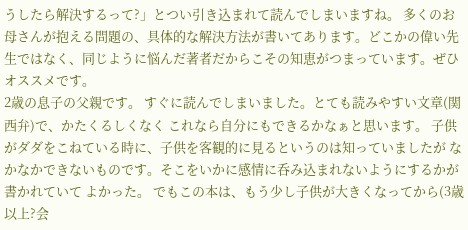うしたら解決するって?」とつい引き込まれて読んでしまいますね。 多くのお母さんが抱える問題の、具体的な解決方法が書いてあります。どこかの偉い先生ではなく、同じように悩んだ著者だからこその知恵がつまっています。ぜひオススメです。
2歳の息子の父親です。 すぐに読んでしまいました。とても読みやすい文章(関西弁)で、かたくるしくなく これなら自分にもできるかなぁと思います。 子供がダダをこねている時に、子供を客観的に見るというのは知っていましたが なかなかできないものです。そこをいかに感情に呑み込まれないようにするかが書かれていて よかった。 でもこの本は、もう少し子供が大きくなってから(3歳以上?会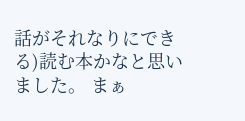話がそれなりにできる)読む本かなと思いました。 まぁ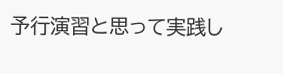予行演習と思って実践し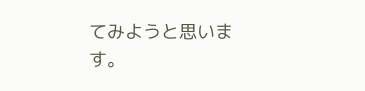てみようと思います。